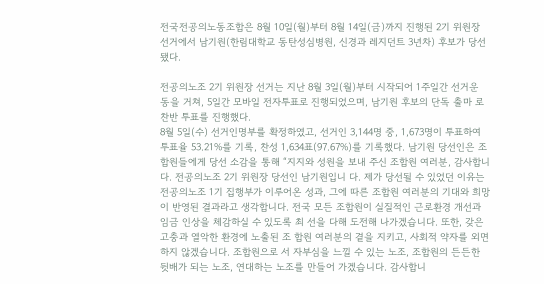전국전공의노동조합은 8월 10일(월)부터 8월 14일(금)까지 진행된 2기 위원장 선거에서 남기원(한림대학교 동탄성심병원, 신경과 레지던트 3년차) 후보가 당선 됐다.

전공의노조 2기 위원장 선거는 지난 8월 3일(월)부터 시작되어 1주일간 선거운 동을 거쳐, 5일간 모바일 전자투표로 진행되었으며, 남기원 후보의 단독 출마 로 찬반 투표를 진행했다.
8월 5일(수) 선거인명부를 확정하였고, 선거인 3,144명 중, 1,673명이 투표하여 투표율 53.21%를 기록, 찬성 1,634표(97.67%)를 기록했다. 남기원 당선인은 조합원들에게 당선 소감을 통해 “지지와 성원을 보내 주신 조합원 여러분, 감사합니다. 전공의노조 2기 위원장 당선인 남기원입니 다. 제가 당선될 수 있었던 이유는 전공의노조 1기 집행부가 이루어온 성과, 그에 따른 조합원 여러분의 기대와 희망이 반영된 결과라고 생각합니다. 전국 모든 조합원이 실질적인 근로환경 개선과 임금 인상을 체감하실 수 있도록 최 선을 다해 도전해 나가겠습니다. 또한, 갖은 고충과 열악한 환경에 노출된 조 합원 여러분의 곁을 지키고, 사회적 약자를 외면하지 않겠습니다. 조합원으로 서 자부심을 느낄 수 있는 노조, 조합원의 든든한 뒷배가 되는 노조, 연대하는 노조를 만들어 가겠습니다. 감사합니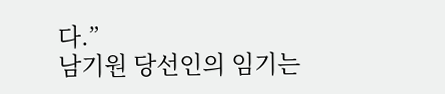다.”
남기원 당선인의 임기는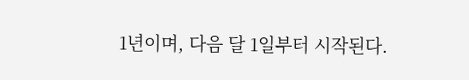1년이며, 다음 달 1일부터 시작된다.